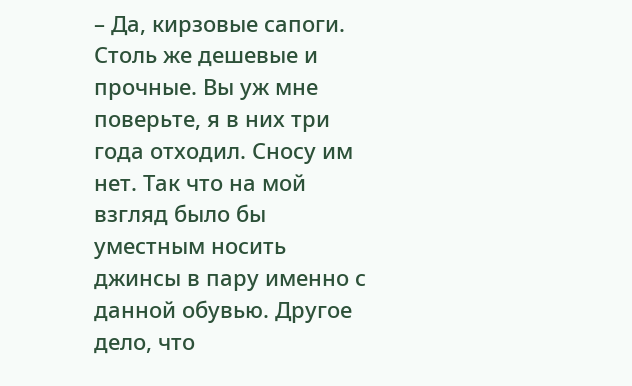– Да, кирзовые сапоги. Столь же дешевые и прочные. Вы уж мне поверьте, я в них три года отходил. Сносу им нет. Так что на мой взгляд было бы уместным носить джинсы в пару именно с данной обувью. Другое дело, что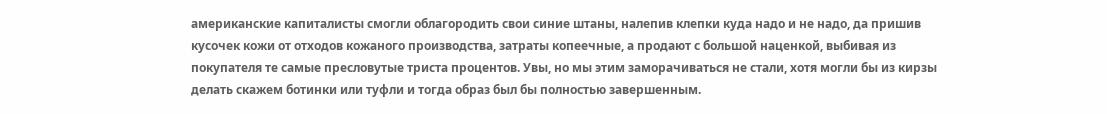американские капиталисты смогли облагородить свои синие штаны, налепив клепки куда надо и не надо, да пришив кусочек кожи от отходов кожаного производства, затраты копеечные, а продают с большой наценкой, выбивая из покупателя те самые пресловутые триста процентов. Увы, но мы этим заморачиваться не стали, хотя могли бы из кирзы делать скажем ботинки или туфли и тогда образ был бы полностью завершенным.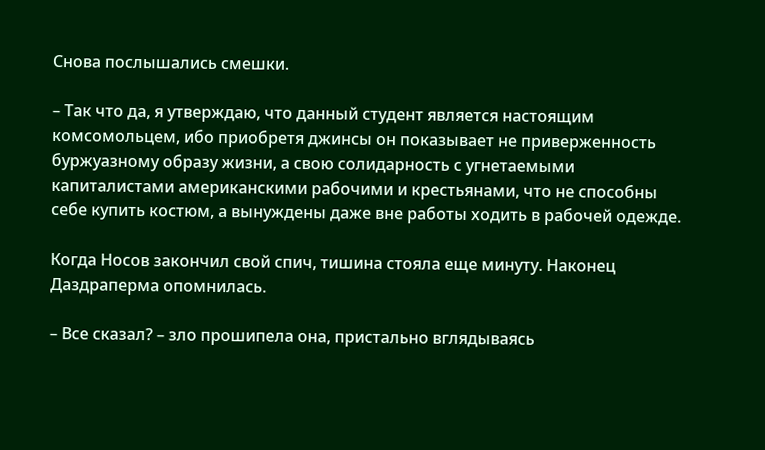Снова послышались смешки.

– Так что да, я утверждаю, что данный студент является настоящим комсомольцем, ибо приобретя джинсы он показывает не приверженность буржуазному образу жизни, а свою солидарность с угнетаемыми капиталистами американскими рабочими и крестьянами, что не способны себе купить костюм, а вынуждены даже вне работы ходить в рабочей одежде.

Когда Носов закончил свой спич, тишина стояла еще минуту. Наконец Даздраперма опомнилась.

– Все сказал? – зло прошипела она, пристально вглядываясь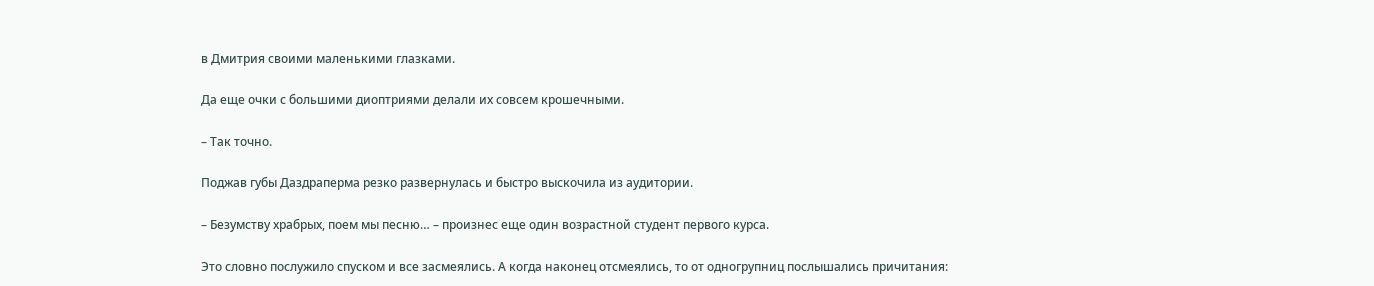в Дмитрия своими маленькими глазками.

Да еще очки с большими диоптриями делали их совсем крошечными.

– Так точно.

Поджав губы Даздраперма резко развернулась и быстро выскочила из аудитории.

– Безумству храбрых, поем мы песню… – произнес еще один возрастной студент первого курса.

Это словно послужило спуском и все засмеялись. А когда наконец отсмеялись, то от одногрупниц послышались причитания: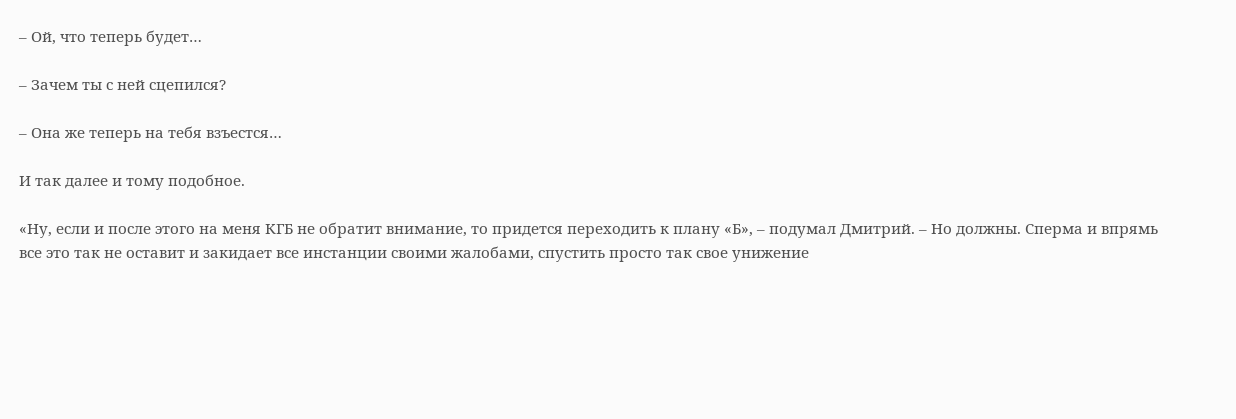– Ой, что теперь будет…

– Зачем ты с ней сцепился?

– Она же теперь на тебя взъестся…

И так далее и тому подобное.

«Ну, если и после этого на меня КГБ не обратит внимание, то придется переходить к плану «Б», – подумал Дмитрий. – Но должны. Сперма и впрямь все это так не оставит и закидает все инстанции своими жалобами, спустить просто так свое унижение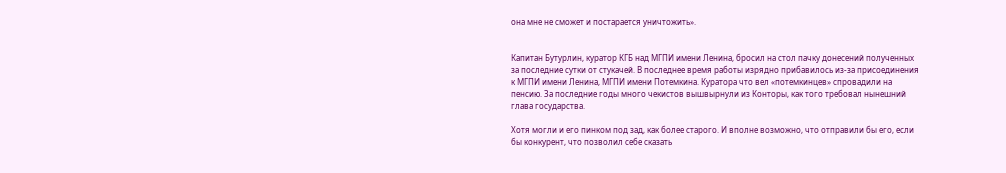она мне не сможет и постарается уничтожить».


Капитан Бутурлин, куратор КГБ над МГПИ имени Ленина, бросил на стол пачку донесений полученных за последние сутки от стукачей. В последнее время работы изрядно прибавилось из-за присоединения к МГПИ имени Ленина, МГПИ имени Потемкина. Куратора что вел «потемкинцев» спровадили на пенсию. За последние годы много чекистов вышвырнули из Конторы, как того требовал нынешний глава государства.

Хотя могли и его пинком под зад, как более старого. И вполне возможно, что отправили бы его, если бы конкурент, что позволил себе сказать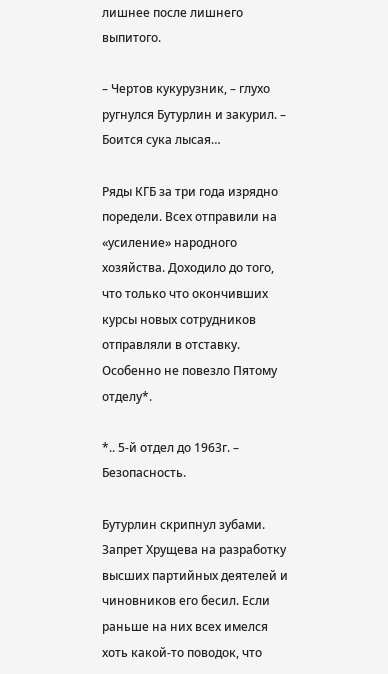лишнее после лишнего выпитого.

– Чертов кукурузник, – глухо ругнулся Бутурлин и закурил. – Боится сука лысая…

Ряды КГБ за три года изрядно поредели. Всех отправили на «усиление» народного хозяйства. Доходило до того, что только что окончивших курсы новых сотрудников отправляли в отставку. Особенно не повезло Пятому отделу*.

*.. 5-й отдел до 1963г. – Безопасность.

Бутурлин скрипнул зубами. Запрет Хрущева на разработку высших партийных деятелей и чиновников его бесил. Если раньше на них всех имелся хоть какой-то поводок, что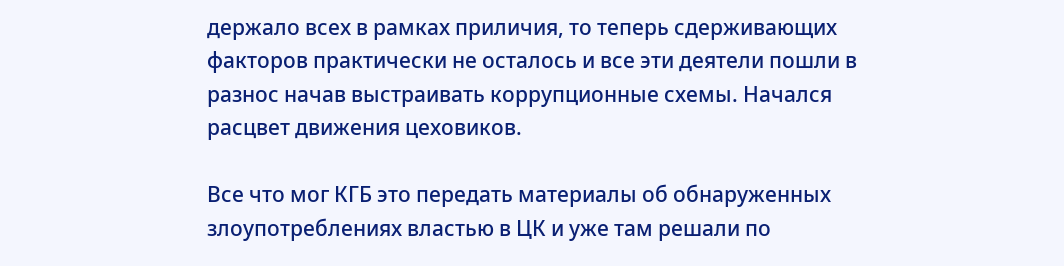держало всех в рамках приличия, то теперь сдерживающих факторов практически не осталось и все эти деятели пошли в разнос начав выстраивать коррупционные схемы. Начался расцвет движения цеховиков.

Все что мог КГБ это передать материалы об обнаруженных злоупотреблениях властью в ЦК и уже там решали по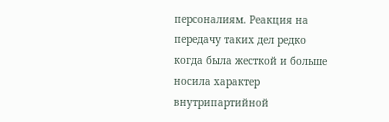персоналиям. Реакция на передачу таких дел редко когда была жесткой и больше носила характер внутрипартийной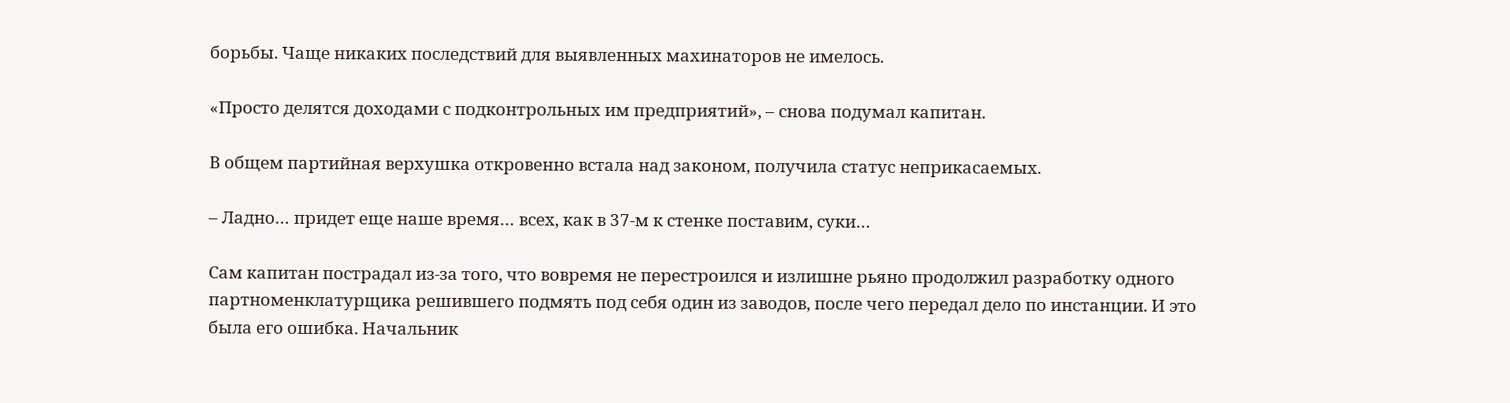борьбы. Чаще никаких последствий для выявленных махинаторов не имелось.

«Просто делятся доходами с подконтрольных им предприятий», – снова подумал капитан.

В общем партийная верхушка откровенно встала над законом, получила статус неприкасаемых.

– Ладно… придет еще наше время… всех, как в 37-м к стенке поставим, суки…

Сам капитан пострадал из-за того, что вовремя не перестроился и излишне рьяно продолжил разработку одного партноменклатурщика решившего подмять под себя один из заводов, после чего передал дело по инстанции. И это была его ошибка. Начальник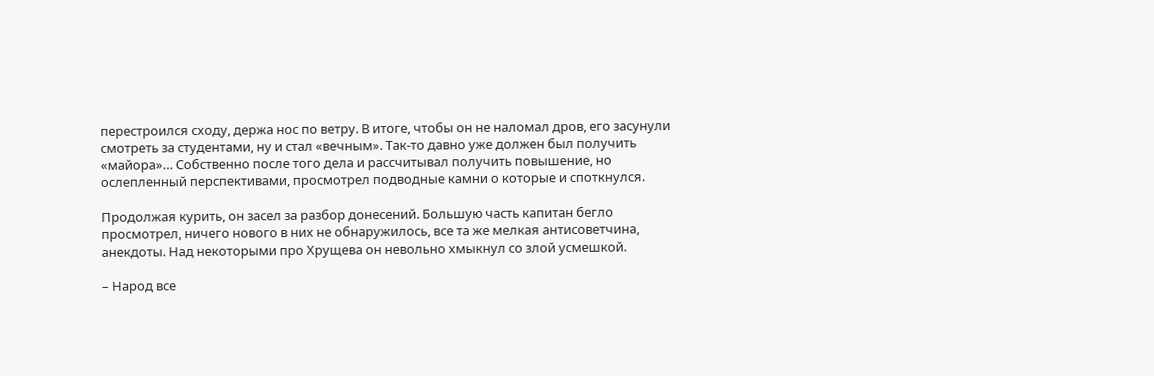перестроился сходу, держа нос по ветру. В итоге, чтобы он не наломал дров, его засунули смотреть за студентами, ну и стал «вечным». Так-то давно уже должен был получить «майора»… Собственно после того дела и рассчитывал получить повышение, но ослепленный перспективами, просмотрел подводные камни о которые и споткнулся.

Продолжая курить, он засел за разбор донесений. Большую часть капитан бегло просмотрел, ничего нового в них не обнаружилось, все та же мелкая антисоветчина, анекдоты. Над некоторыми про Хрущева он невольно хмыкнул со злой усмешкой.

– Народ все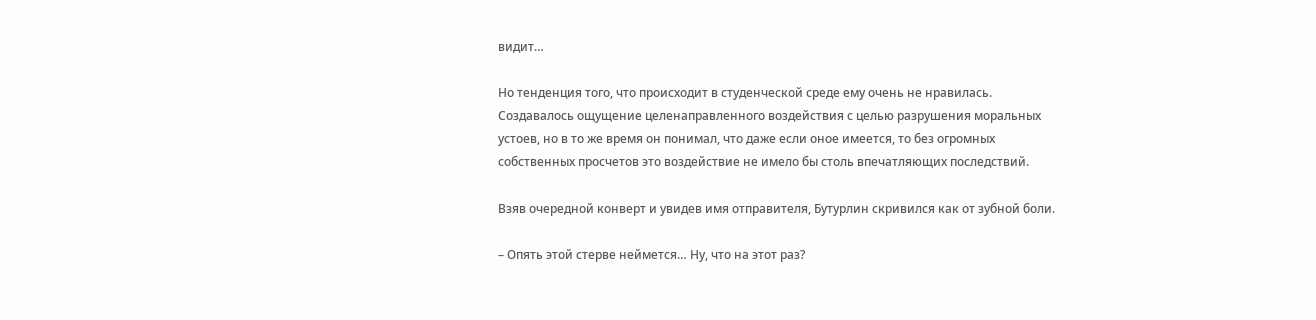видит…

Но тенденция того, что происходит в студенческой среде ему очень не нравилась. Создавалось ощущение целенаправленного воздействия с целью разрушения моральных устоев, но в то же время он понимал, что даже если оное имеется, то без огромных собственных просчетов это воздействие не имело бы столь впечатляющих последствий.

Взяв очередной конверт и увидев имя отправителя, Бутурлин скривился как от зубной боли.

– Опять этой стерве неймется… Ну, что на этот раз?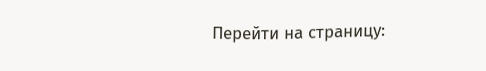Перейти на страницу: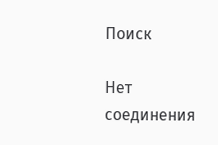Поиск

Нет соединения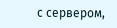с сервером,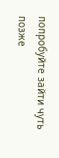попробуйте зайти чуть позже